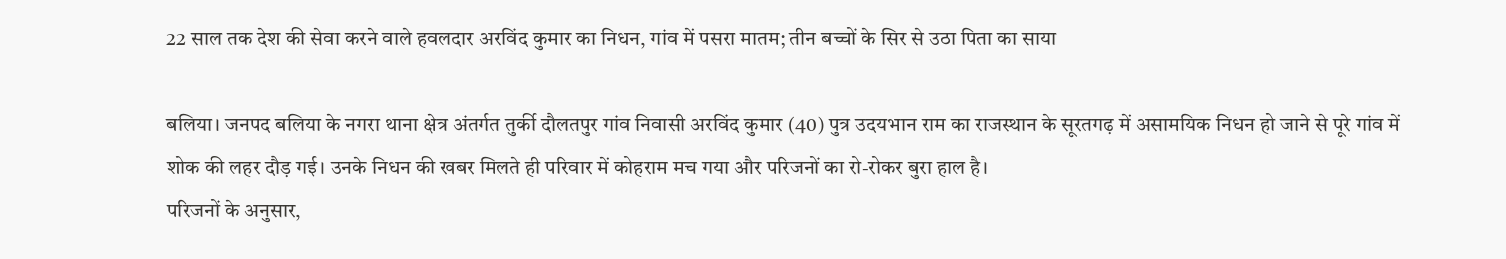22 साल तक देश की सेवा करने वाले हवलदार अरविंद कुमार का निधन, गांव में पसरा मातम; तीन बच्चों के सिर से उठा पिता का साया

बलिया। जनपद बलिया के नगरा थाना क्षेत्र अंतर्गत तुर्की दौलतपुर गांव निवासी अरविंद कुमार (40) पुत्र उदयभान राम का राजस्थान के सूरतगढ़ में असामयिक निधन हो जाने से पूरे गांव में शोक की लहर दौड़ गई। उनके निधन की खबर मिलते ही परिवार में कोहराम मच गया और परिजनों का रो-रोकर बुरा हाल है।
परिजनों के अनुसार,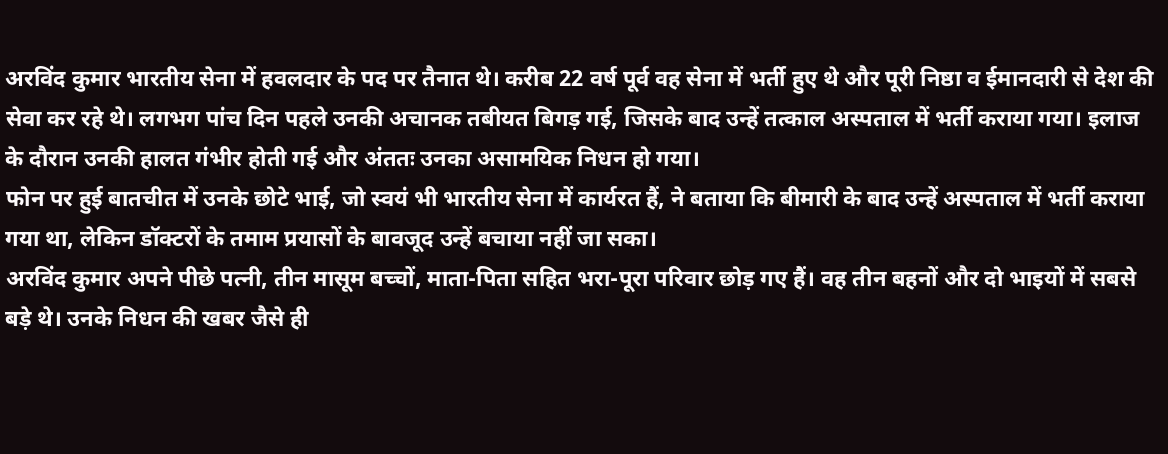अरविंद कुमार भारतीय सेना में हवलदार के पद पर तैनात थे। करीब 22 वर्ष पूर्व वह सेना में भर्ती हुए थे और पूरी निष्ठा व ईमानदारी से देश की सेवा कर रहे थे। लगभग पांच दिन पहले उनकी अचानक तबीयत बिगड़ गई, जिसके बाद उन्हें तत्काल अस्पताल में भर्ती कराया गया। इलाज के दौरान उनकी हालत गंभीर होती गई और अंततः उनका असामयिक निधन हो गया।
फोन पर हुई बातचीत में उनके छोटे भाई, जो स्वयं भी भारतीय सेना में कार्यरत हैं, ने बताया कि बीमारी के बाद उन्हें अस्पताल में भर्ती कराया गया था, लेकिन डॉक्टरों के तमाम प्रयासों के बावजूद उन्हें बचाया नहीं जा सका।
अरविंद कुमार अपने पीछे पत्नी, तीन मासूम बच्चों, माता-पिता सहित भरा-पूरा परिवार छोड़ गए हैं। वह तीन बहनों और दो भाइयों में सबसे बड़े थे। उनके निधन की खबर जैसे ही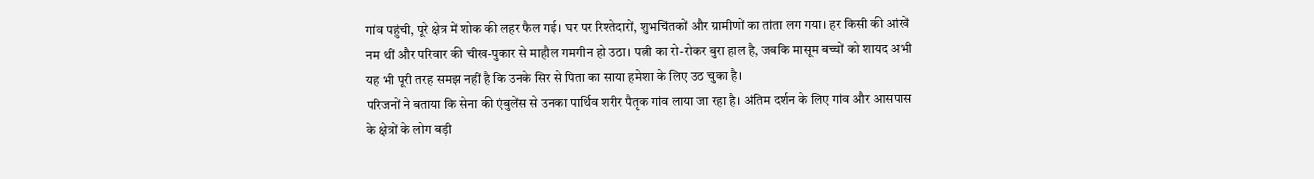गांव पहुंची, पूरे क्षेत्र में शोक की लहर फैल गई। घर पर रिश्तेदारों, शुभचिंतकों और ग्रामीणों का तांता लग गया। हर किसी की आंखें नम थीं और परिवार की चीख-पुकार से माहौल गमगीन हो उठा। पत्नी का रो-रोकर बुरा हाल है, जबकि मासूम बच्चों को शायद अभी यह भी पूरी तरह समझ नहीं है कि उनके सिर से पिता का साया हमेशा के लिए उठ चुका है।
परिजनों ने बताया कि सेना की एंबुलेंस से उनका पार्थिव शरीर पैतृक गांव लाया जा रहा है। अंतिम दर्शन के लिए गांव और आसपास के क्षेत्रों के लोग बड़ी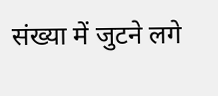संख्या में जुटने लगे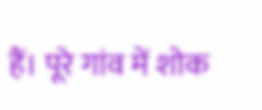हैं। पूरे गांव में शोक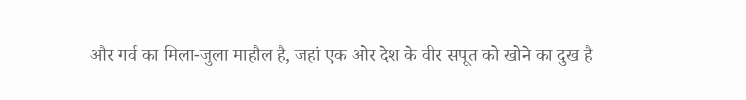और गर्व का मिला-जुला माहौल है, जहां एक ओर देश के वीर सपूत को खोने का दुख है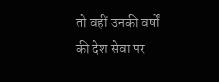तो वहीं उनकी वर्षों की देश सेवा पर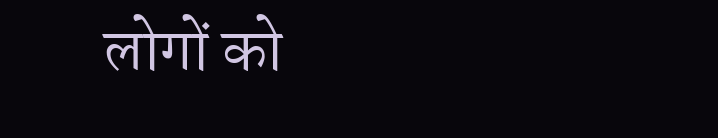लोगों को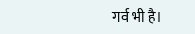गर्व भी है।